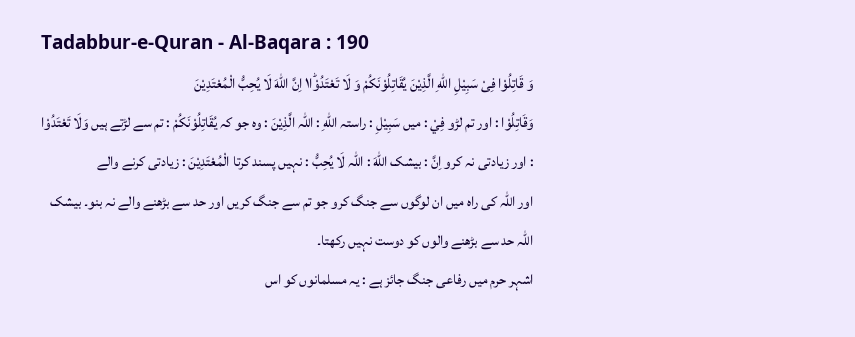Tadabbur-e-Quran - Al-Baqara : 190
وَ قَاتِلُوْا فِیْ سَبِیْلِ اللّٰهِ الَّذِیْنَ یُقَاتِلُوْنَكُمْ وَ لَا تَعْتَدُوْا١ؕ اِنَّ اللّٰهَ لَا یُحِبُّ الْمُعْتَدِیْنَ
وَقَاتِلُوْا : اور تم لڑو فِيْ : میں سَبِيْلِ : راستہ اللّٰهِ : اللہ الَّذِيْنَ : وہ جو کہ يُقَاتِلُوْنَكُمْ : تم سے لڑتے ہیں وَلَا تَعْتَدُوْا : اور زیادتی نہ کرو اِنَّ : بیشک اللّٰهَ : اللہ لَا يُحِبُّ : نہیں پسند کرتا الْمُعْتَدِيْنَ : زیادتی کرنے والے
اور اللہ کی راہ میں ان لوگوں سے جنگ کرو جو تم سے جنگ کریں اور حد سے بڑھنے والے نہ بنو۔ بیشک اللہ حد سے بڑھنے والوں کو دوست نہیں رکھتا۔
اشہر حرم میں رفاعی جنگ جائز ہے : یہ مسلمانوں کو اس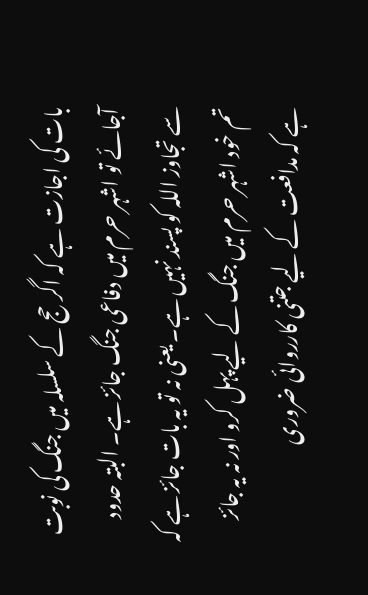بات کی اجازت ہے کہ اگر حج کے سلسلہ میں جنگ کی نوبت آجائے تو اشہر حرم میں دفاعی جنگ جائز ہے۔ البتہ حدود سے تجاوز اللہ کو پسند نہیں ہے۔ یعنی نہ تو یہ بات جائز ہے کہ تم خود اشہر حرم میں جنگ کے لیے پہل کرو اور نہ یہ جائز ہے کہ مدافعت کے لیے جتنی کارروائی ضروری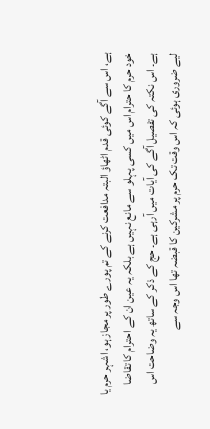ہے، اس سے آگے کوئی قدم اٹھاؤ البتہ مدافعت کرنے کے تم پورے طور پر مجاز ہو، اشہر حرم یا خود حرم کا حترام اس میں کسی پہلو سے مانع نہیں ہے بلکہ یہ عین ان کے احترام کا تقاضا ہے۔ اس نکتہ کی تفصیل آگے کی آیات میں آرہی ہے۔ حج کے ذکر کے ساتھ یہ وضاحت اس لیے ضروری ہوئی کہ اس وقت تک حرم پر مشرکین کا قبضہ تھا اس وجہ سے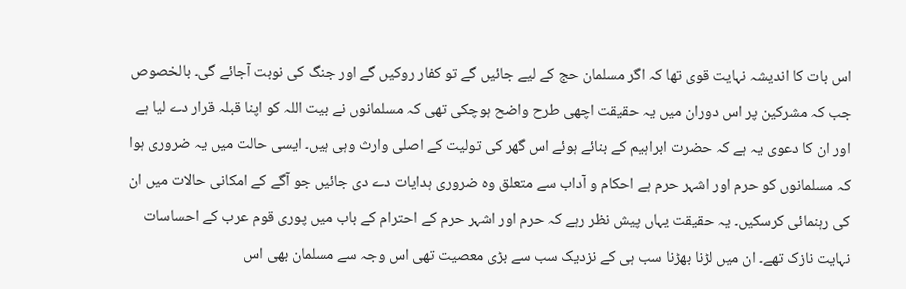اس بات کا اندیشہ نہایت قوی تھا کہ اگر مسلمان حج کے لیے جائیں گے تو کفار روکیں گے اور جنگ کی نوبت آجائے گی۔ بالخصوص جب کہ مشرکین پر اس دوران میں یہ حقیقت اچھی طرح واضح ہوچکی تھی کہ مسلمانوں نے بیت اللہ کو اپنا قبلہ قرار دے لیا ہے اور ان کا دعوی یہ ہے کہ حضرت ابراہیم کے بنائے ہوئے اس گھر کی تولیت کے اصلی وارث وہی ہیں۔ ایسی حالت میں یہ ضروری ہوا کہ مسلمانوں کو حرم اور اشہر حرم ہے احکام و آداب سے متعلق وہ ضروری ہدایات دے دی جائیں جو آگے کے امکانی حالات میں ان کی رہنمائی کرسکیں۔ یہ حقیقت یہاں پیش نظر رہے کہ حرم اور اشہر حرم کے احترام کے باب میں پوری قوم عرب کے احساسات نہایت نازک تھے۔ ان میں لڑنا بھڑنا سب ہی کے نزدیک سب سے بڑی معصیت تھی اس وجہ سے مسلمان بھی اس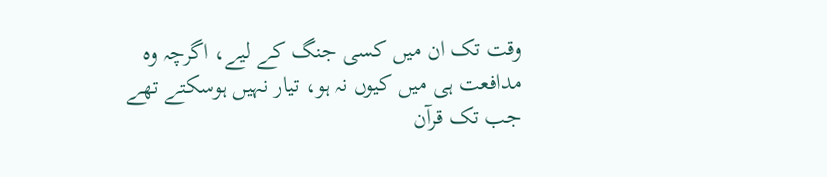وقت تک ان میں کسی جنگ کے لیے، اگرچہ وہ مدافعت ہی میں کیوں نہ ہو، تیار نہیں ہوسکتے تھے جب تک قرآن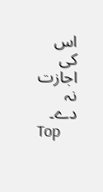اس کی اجازت نہ دے۔
Top